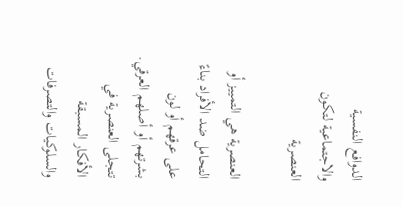الدوافع النفسية والاجتماعية لتكون العنصرية

العنصرية هي التمييز أو التحامل ضد الأفراد بناءً على عرقهم أو لون بشرتهم أو أصلهم العرقي. تتجلى العنصرية في الأفكار المسبقة والسلوكيات والتصرفات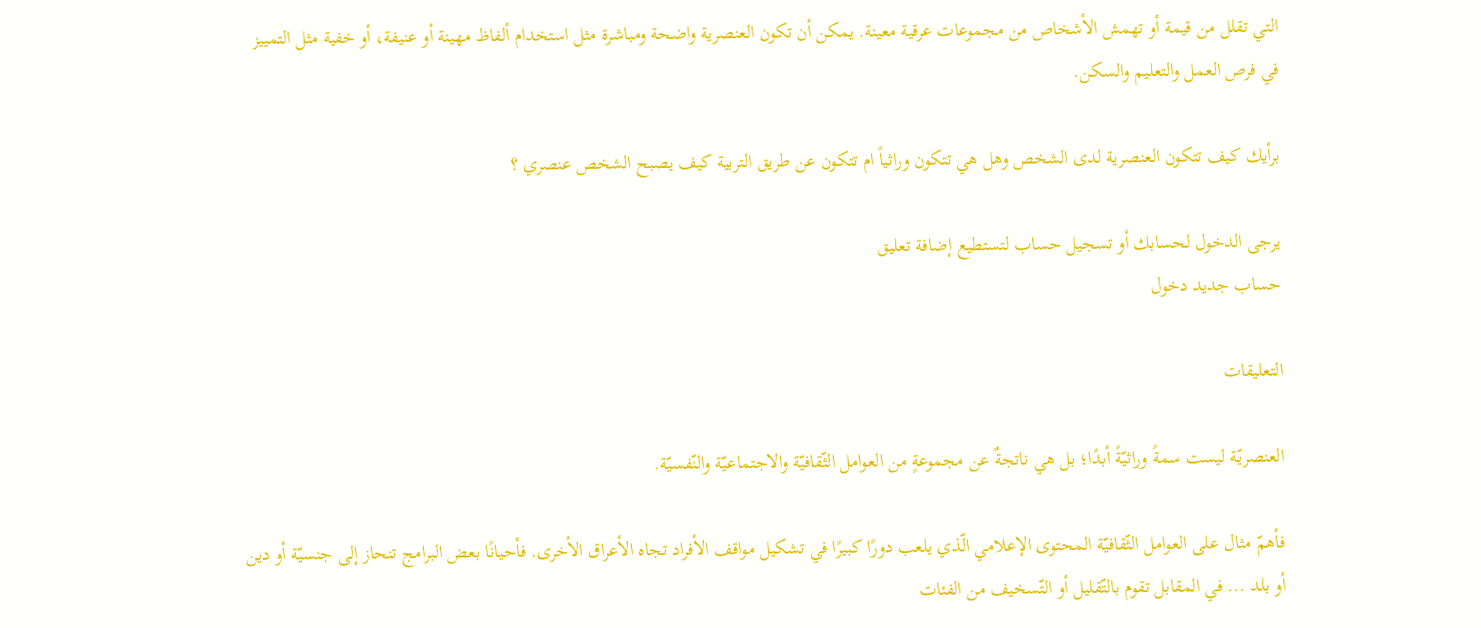التي تقلل من قيمة أو تهمش الأشخاص من مجموعات عرقية معينة. يمكن أن تكون العنصرية واضحة ومباشرة مثل استخدام ألفاظ مهينة أو عنيفة، أو خفية مثل التمييز في فرص العمل والتعليم والسكن.

برأيك كيف تتكون العنصرية لدى الشخص وهل هي تتكون وراثياً ام تتكون عن طريق التربية كيف يصبح الشخص عنصري ؟

يرجى الدخول لحسابك أو تسجيل حساب لتستطيع إضافة تعليق
حساب جديد دخول

التعليقات

العنصريّة ليست سمةً وراثيّةً أبدًا؛ بل هي ناتجةٌ عن مجموعةٍ من العوامل الثّقافيّة والاجتماعيّة والنّفسيّة.

فأهمّ مثال على العوامل الثّقافيّة المحتوى الإعلامي الّذي يلعب دورًا كبيرًا في تشكيل مواقف الأفراد تجاه الأعراق الأخرى. فأحيانًا بعض البرامج تنحاز إلى جنسيّة أو دين أو بلد ... في المقابل تقوم بالتّقليل أو التّسخيف من الفئات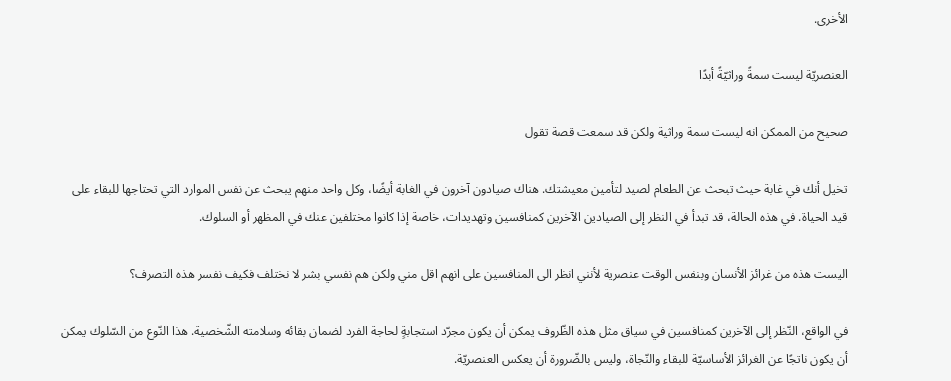الأخرى.

العنصريّة ليست سمةً وراثيّةً أبدًا

صحيح من الممكن انه ليست سمة وراثية ولكن قد سمعت قصة تقول

تخيل أنك في غابة حيث تبحث عن الطعام لصيد لتأمين معيشتك. هناك صيادون آخرون في الغابة أيضًا، وكل واحد منهم يبحث عن نفس الموارد التي تحتاجها للبقاء على قيد الحياة. في هذه الحالة، قد تبدأ في النظر إلى الصيادين الآخرين كمنافسين وتهديدات، خاصة إذا كانوا مختلفين عنك في المظهر أو السلوك.

اليست هذه من غرائز الأنسان وبنفس الوقت عنصرية لأنني انظر الى المنافسين على انهم اقل مني ولكن هم نفسي بشر لا نختلف فكيف نفسر هذه التصرف؟

في الواقع، النّظر إلى الآخرين كمنافسين في سياق مثل هذه الظّروف يمكن أن يكون مجرّد استجابةٍ لحاجة الفرد لضمان بقائه وسلامته الشّخصية. هذا النّوع من السّلوك يمكن أن يكون ناتجًا عن الغرائز الأساسيّة للبقاء والنّجاة، وليس بالضّرورة أن يعكس العنصريّة.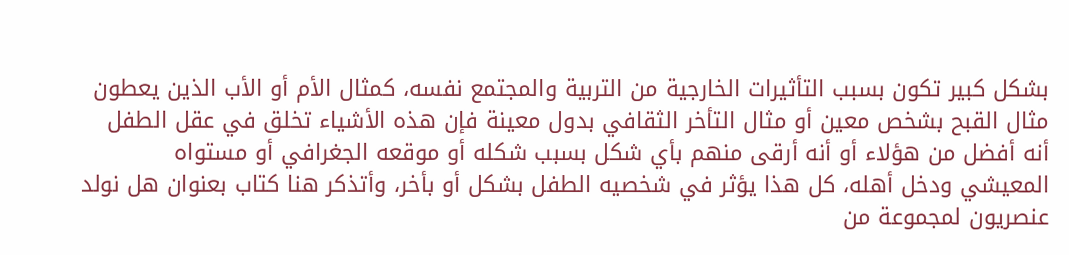بشكل كبير تكون بسبب التأثيرات الخارجية من التربية والمجتمع نفسه، كمثال الأم أو الأب الذين يعطون مثال القبح بشخص معين أو مثال التأخر الثقافي بدول معينة فإن هذه الأشياء تخلق في عقل الطفل أنه أفضل من هؤلاء أو أنه أرقى منهم بأي شكل بسبب شكله أو موقعه الجغرافي أو مستواه المعيشي ودخل أهله، كل هذا يؤثر في شخصيه الطفل بشكل أو بأخر، وأتذكر هنا كتاب بعنوان هل نولد عنصريون لمجموعة من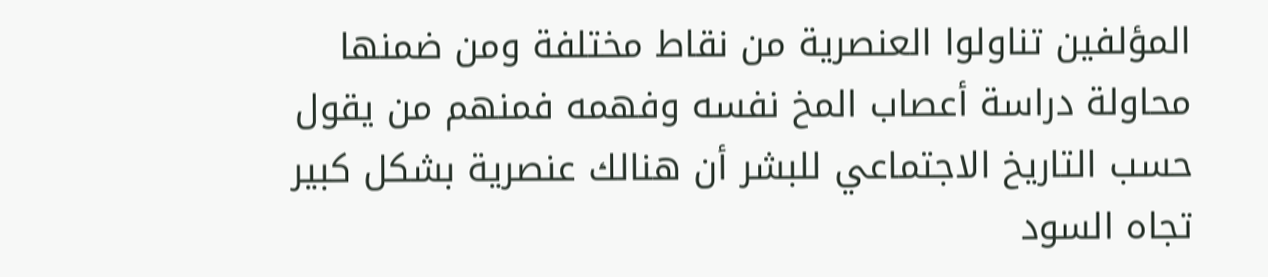المؤلفين تناولوا العنصرية من نقاط مختلفة ومن ضمنها محاولة دراسة أعصاب المخ نفسه وفهمه فمنهم من يقول حسب التاريخ الاجتماعي للبشر أن هنالك عنصرية بشكل كبير تجاه السود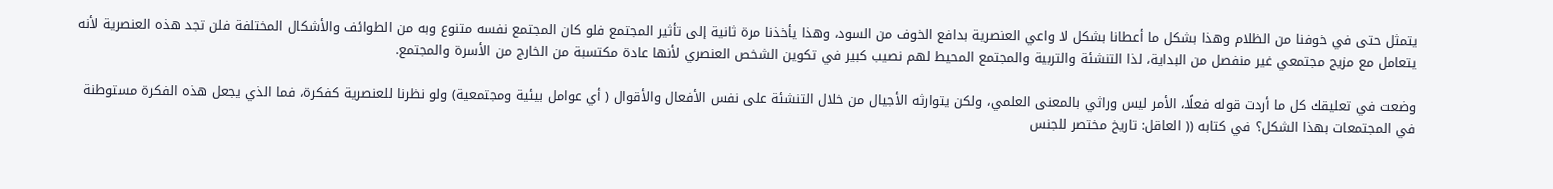يتمثل حتى في خوفنا من الظلام وهذا بشكل ما أعطانا بشكل لا واعي العنصرية بدافع الخوف من السود، وهذا يأخذنا مرة ثانية إلى تأثير المجتمع فلو كان المجتمع نفسه متنوع وبه من الطوائف والأشكال المختلفة فلن تجد هذه العنصرية لأنه يتعامل مع مزيج مجتمعي غير منفصل من البداية، لذا التنشئة والتربية والمجتمع المحيط لهم نصيب كبير في تكوين الشخص العنصري لأنها عادة مكتسبة من الخارج من الأسرة والمجتمع.

وضعت في تعليقك كل ما أردت قوله فعلًا، الأمر ليس وراثي بالمعنى العلمي، ولكن يتوارثه الأجيال من خلال التنشئة على نفس الأفعال والأقوال ( أي عوامل بيئية ومجتمعية) ولو نظرنا للعنصرية كفكرة، فما الذي يجعل هذه الفكرة مستوطنة في المجتمعات بهذا الشكل؟ في كتابه (( العاقل: تاريخ مختصر للجنس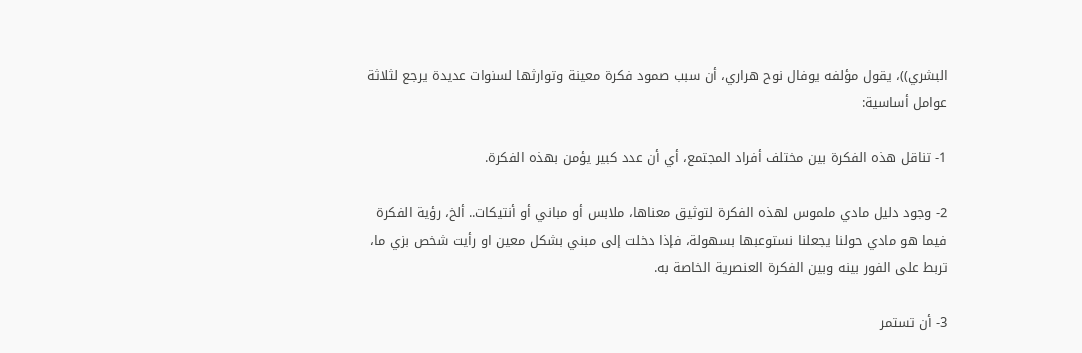البشري))، يقول مؤلفه يوفال نوح هراري، أن سبب صمود فكرة معينة وتوارثها لسنوات عديدة يرجع لثلاثة عوامل أساسية:

1- تناقل هذه الفكرة بين مختلف أفراد المجتمع، أي أن عدد كبير يؤمن بهذه الفكرة.

2- وجود دليل مادي ملموس لهذه الفكرة لتوثيق معناها، ملابس أو مباني أو أنتيكات.. ألخ، رؤية الفكرة فيما هو مادي حولنا يجعلنا نستوعبها بسهولة، فإذا دخلت إلى مبني بشكل معين او رأيت شخص بزي ما، تربط على الفور بينه وبين الفكرة العنصرية الخاصة به.

3- أن تستمر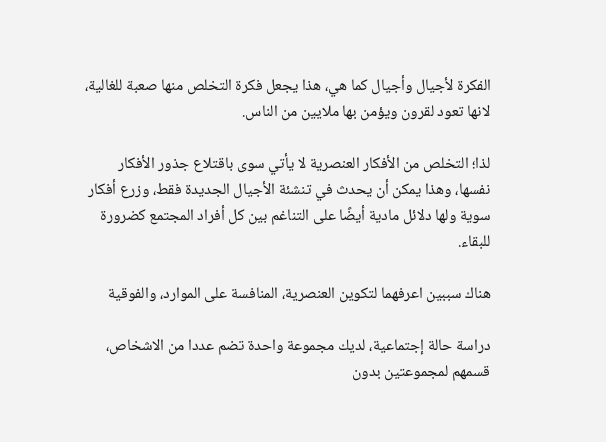الفكرة لأجيال وأجيال كما هي، هذا يجعل فكرة التخلص منها صعبة للغالية، لانها تعود لقرون ويؤمن بها ملايين من الناس.

لذا؛ التخلص من الأفكار العنصرية لا يأتي سوى باقتلاع جذور الأفكار نفسها، وهذا يمكن أن يحدث في تنشئة الأجيال الجديدة فقط، وزرع أفكار سوية ولها دلائل مادية أيضًا على التناغم بين كل أفراد المجتمع كضرورة للبقاء.

هناك سببين اعرفهما لتكوين العنصرية، المنافسة على الموارد، والفوقية

دراسة حالة إجتماعية، لديك مجموعة واحدة تضم عددا من الاشخاص، قسمهم لمجموعتين بدون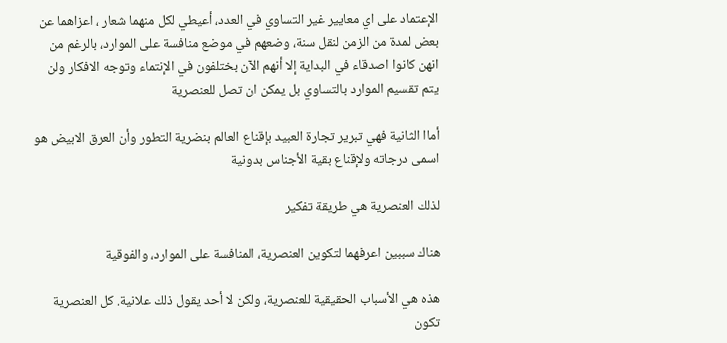الإعتماد على اي معايير غير التساوي في العدد، أعيطي لكل منهما شعار ، اعزاهما عن بعض لمدة من الزمن لنقل سنة، وضعهم في موضع منافسة على الموارد، بالرغم من انهن كانوا اصدقاء في البداية إلا أنهم الآن بختلفون في الإنتماء وتوجه الافكار ولن يتم تقسيم الموارد بالتساوي بل يمكن ان تصل للعنصرية

أماا الثانية فهي تبرير تجارة العبيد بإقناع العالم بنضرية التطور وأن العرق الابيض هو اسمى درجاته ولإقناع بقية الأجناس بدونية

لذلك العنصرية هي طريقة تفكير

هناك سببين اعرفهما لتكوين العنصرية، المنافسة على الموارد، والفوقية

هذه هي الأسباب الحقيقية للعنصرية، ولكن لا أحد يقول ذلك علانية. كل العنصرية تكون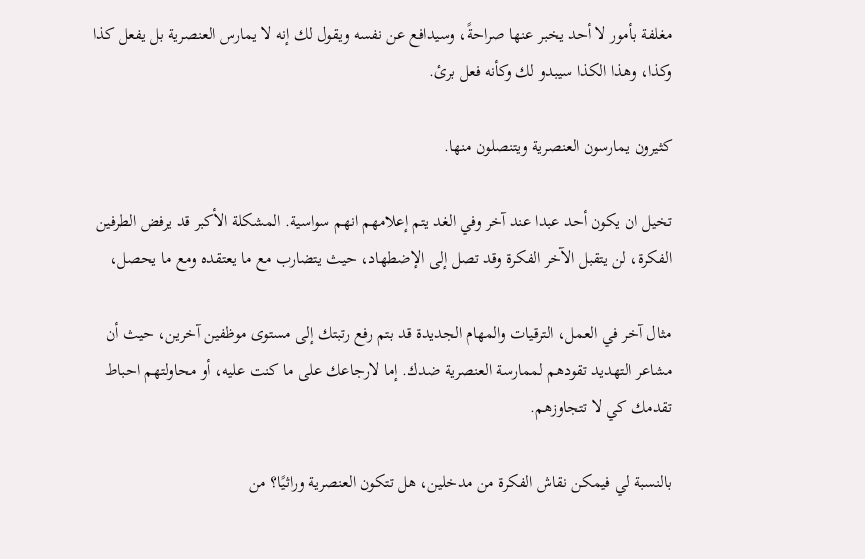مغلفة بأمور لا أحد يخبر عنها صراحةً، وسيدافع عن نفسه ويقول لك إنه لا يمارس العنصرية بل يفعل كذا وكذا، وهذا الكذا سيبدو لك وكأنه فعل برئ.

كثيرون يمارسون العنصرية ويتنصلون منها.

تخيل ان يكون أحد عبدا عند آخر وفي الغد يتم إعلامهم انهم سواسية. المشكلة الأكبر قد يرفض الطرفين الفكرة، لن يتقبل الآخر الفكرة وقد تصل إلى الإضطهاد، حيث يتضارب مع ما يعتقده ومع ما يحصل،

مثال آخر في العمل، الترقيات والمهام الجديدة قد بتم رفع رتبتك إلى مستوى موظفين آخرين، حيث أن مشاعر التهديد تقودهم لممارسة العنصرية ضدك. إما لارجاعك على ما كنت عليه، أو محاولتهم احباط تقدمك كي لا تتجاوزهم.

بالنسبة لي فيمكن نقاش الفكرة من مدخلين، هل تتكون العنصرية وراثيًا؟ من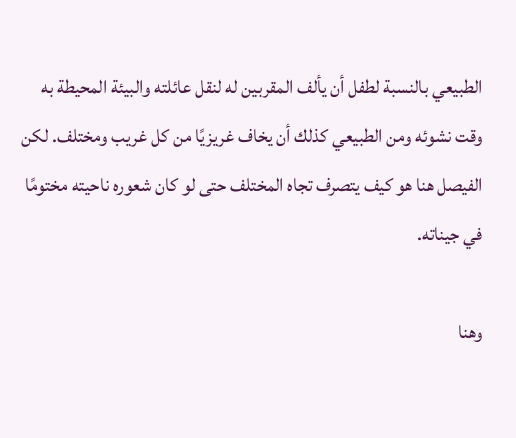الطبيعي بالنسبة لطفل أن يألف المقربين له لنقل عائلته والبيئة المحيطة به وقت نشوئه ومن الطبيعي كذلك أن يخاف غريزيًا من كل غريب ومختلف. لكن الفيصل هنا هو كيف يتصرف تجاه المختلف حتى لو كان شعوره ناحيته مختومًا في جيناته.

وهنا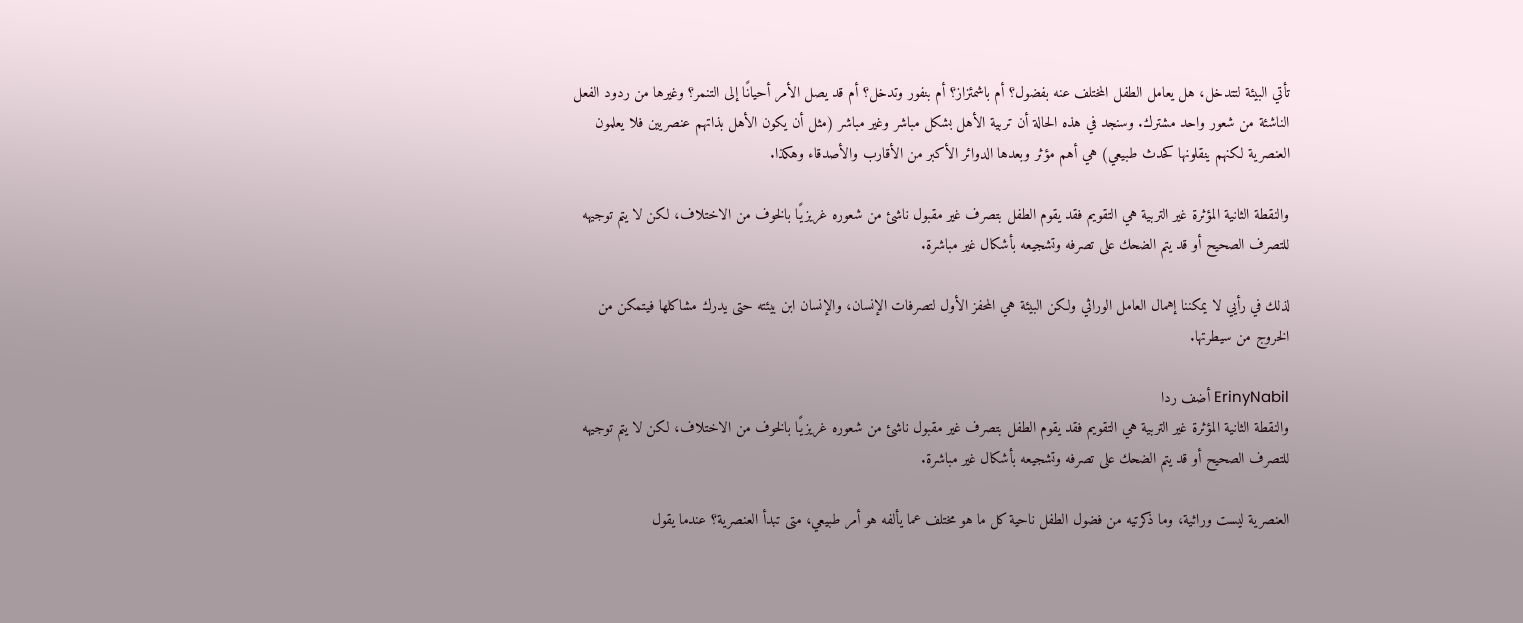تأتي البيئة لتتدخل، هل يعامل الطفل المختلف عنه بفضول؟ أم باشمئزاز؟ أم بنفور وتدخل؟ أم قد يصل الأمر أحيانًا إلى التنمر؟ وغيرها من ردود الفعل الناشئة من شعور واحد مشترك. وسنجد في هذه الحالة أن تربية الأهل بشكل مباشر وغير مباشر (مثل أن يكون الأهل بذاتهم عنصريين فلا يعلمون العنصرية لكنهم ينقلونها كحدث طبيعي) هي أهم مؤثر وبعدها الدوائر الأكبر من الأقارب والأصدقاء وهكذا.

والنقطة الثانية المؤثرة غير التربية هي التقويم فقد يقوم الطفل بتصرف غير مقبول ناشئ من شعوره غريزيًا بالخوف من الاختلاف، لكن لا يتم توجيهه للتصرف الصحيح أو قد يتم الضحك على تصرفه وتشجيعه بأشكال غير مباشرة.

لذلك في رأيي لا يمكننا إهمال العامل الوراثي ولكن البيئة هي المحفز الأول لتصرفات الإنسان، والإنسان ابن بيئته حتى يدرك مشاكلها فيتمكن من الخروج من سيطرتها.

ErinyNabil أضف ردا
والنقطة الثانية المؤثرة غير التربية هي التقويم فقد يقوم الطفل بتصرف غير مقبول ناشئ من شعوره غريزيًا بالخوف من الاختلاف، لكن لا يتم توجيهه للتصرف الصحيح أو قد يتم الضحك على تصرفه وتشجيعه بأشكال غير مباشرة.

العنصرية ليست وراثية، وما ذكرتيه من فضول الطفل ناحية كل ما هو مختلف عما يألفه هو أمر طبيعي، متى تبدأ العنصرية؟ عندما يقول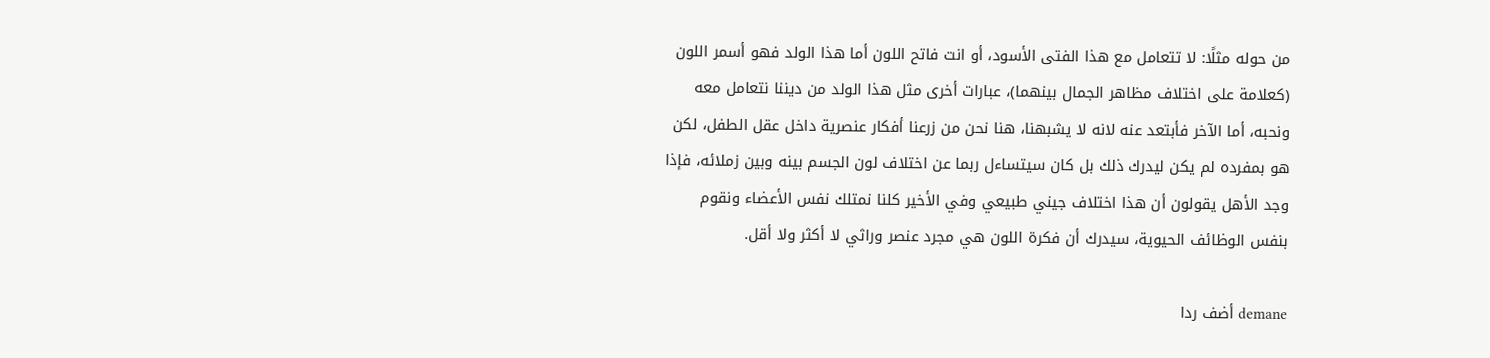من حوله مثلًا: لا تتعامل مع هذا الفتى الأسود، أو انت فاتح اللون أما هذا الولد فهو أسمر اللون (كعلامة على اختلاف مظاهر الجمال بينهما)، عبارات أخرى مثل هذا الولد من ديننا نتعامل معه ونحبه، أما الآخر فأبتعد عنه لانه لا يشبهنا، هنا نحن من زرعنا أفكار عنصرية داخل عقل الطفل، لكن هو بمفرده لم يكن ليدرك ذلك بل كان سيتساءل ربما عن اختلاف لون الجسم بينه وبين زملائه، فإذا وجد الأهل يقولون أن هذا اختلاف جيني طبيعي وفي الأخير كلنا نمتلك نفس الأعضاء ونقوم بنفس الوظائف الحيوية، سيدرك أن فكرة اللون هي مجرد عنصر وراثي لا أكثر ولا أقل.

demane أضف ردا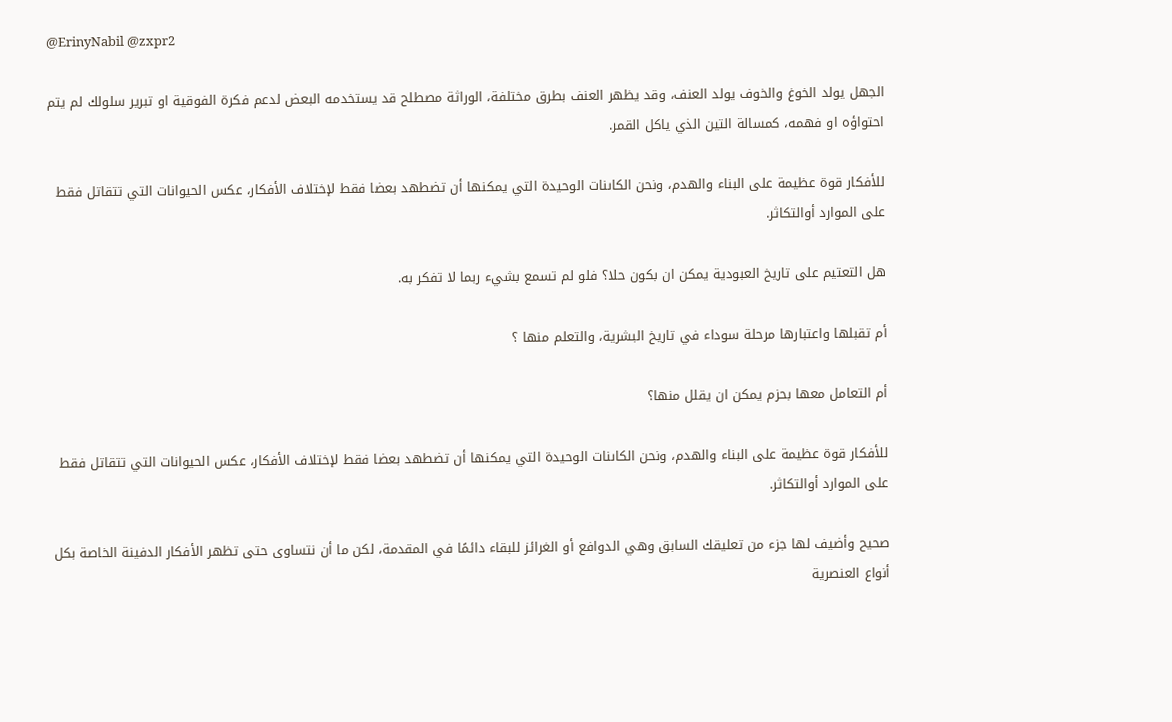@ErinyNabil @zxpr2

الجهل يولد الخوغ والخوف يولد العنف، وقد يظهر العنف بطرق مختلفة، الوراثة مصطلح قد يستخدمه البعض لدعم فكرة الفوقية او تبرير سلولك لم يتم احتواؤه او فهمه، كمسالة التين الذي ياكل القمر.

للأفكار قوة عظيمة على البناء والهدم، ونحن الكاىنات الوحيدة التي يمكنها أن تضطهد بعضا فقط لإختلاف الأفكار، عكس الحيوانات التي تتقاتل فقط على الموارد أوالتكاثر.

هل التعتيم على تاريخ العبودية يمكن ان بكون حلا؟ فلو لم تسمع بشيء ربما لا تفكر به.

أم تقبلها واعتبارها مرحلة سوداء في تاريخ البشرية، والتعلم منها ؟

أم التعامل معها بحزم يمكن ان يقلل منها؟

للأفكار قوة عظيمة على البناء والهدم، ونحن الكاىنات الوحيدة التي يمكنها أن تضطهد بعضا فقط لإختلاف الأفكار، عكس الحيوانات التي تتقاتل فقط على الموارد أوالتكاثر.

صحيح وأضيف لها جزء من تعليقك السابق وهي الدوافع أو الغرائز للبقاء دائمًا في المقدمة، لكن ما أن نتساوى حتى تظهر الأفكار الدفينة الخاصة بكل أنواع العنصرية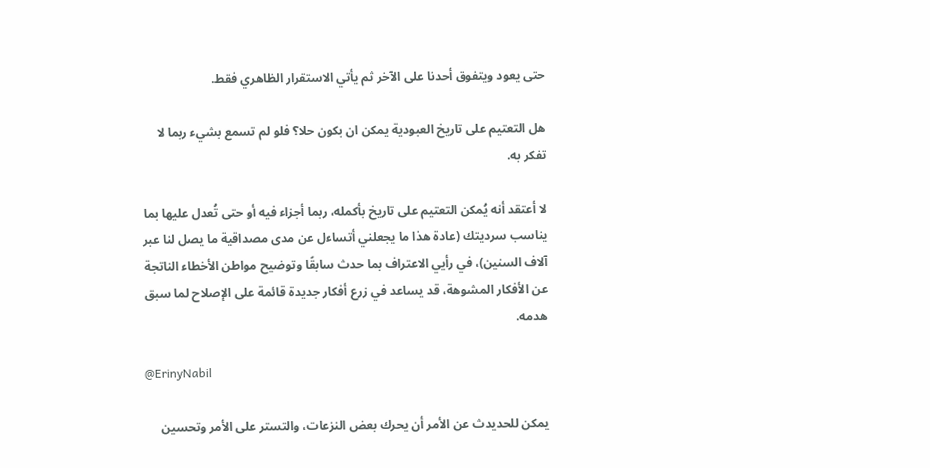حتى يعود ويتفوق أحدنا على الآخر ثم يأتي الاستقرار الظاهري فقط.

هل التعتيم على تاريخ العبودية يمكن ان بكون حلا؟ فلو لم تسمع بشيء ربما لا تفكر به.

لا أعتقد أنه يُمكن التعتيم على تاريخ بأكمله، ربما أجزاء فيه أو حتى تُعدل عليها بما يناسب سرديتك (عادة هذا ما يجعلني أتساءل عن مدى مصداقية ما يصل لنا عبر آلاف السنين)، في رأيي الاعتراف بما حدث سابقًا وتوضيح مواطن الأخطاء الناتجة عن الأفكار المشوهة، قد يساعد في زرع أفكار جديدة قائمة على الإصلاح لما سبق هدمه.

@ErinyNabil

يمكن للحديدث عن الأمر أن يحرك بعض النزعات، والتستر على الأمر وتحسين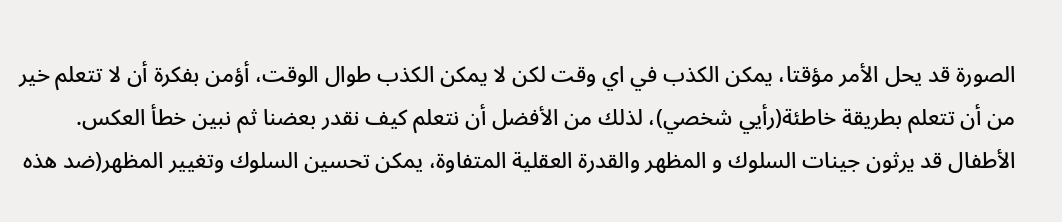الصورة قد يحل الأمر مؤقتا، يمكن الكذب في اي وقت لكن لا يمكن الكذب طوال الوقت، أؤمن بفكرة أن لا تتعلم خير من أن تتعلم بطريقة خاطئة(رأيي شخصي)، لذلك من الأفضل أن نتعلم كيف نقدر بعضنا ثم نبين خطأ العكس. الأطفال قد يرثون جينات السلوك و المظهر والقدرة العقلية المتفاوة، يمكن تحسين السلوك وتغيير المظهر(ضد هذه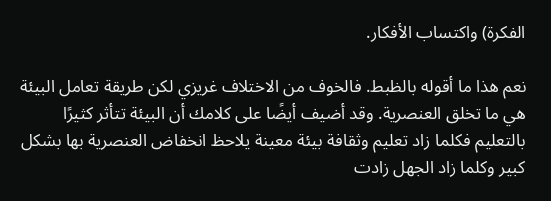الفكرة) واكتساب الأفكار.

نعم هذا ما أقوله بالظبط. فالخوف من الاختلاف غريزي لكن طريقة تعامل البيئة هي ما تخلق العنصرية. وقد أضيف أيضًا على كلامك أن البيئة تتأثر كثيرًا بالتعليم فكلما زاد تعليم وثقافة بيئة معينة يلاحظ انخفاض العنصرية بها بشكل كبير وكلما زاد الجهل زادت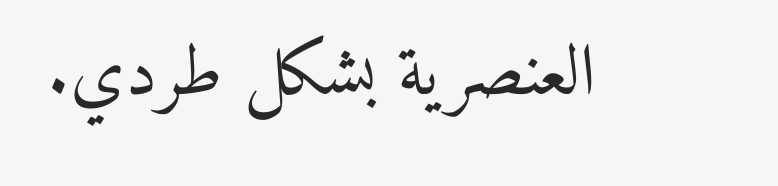العنصرية بشكل طردي.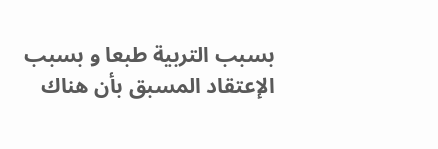بسبب التربية طبعا و بسبب الإعتقاد المسبق بأن هناك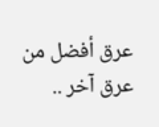عرق أفضل من عرق آخر ..